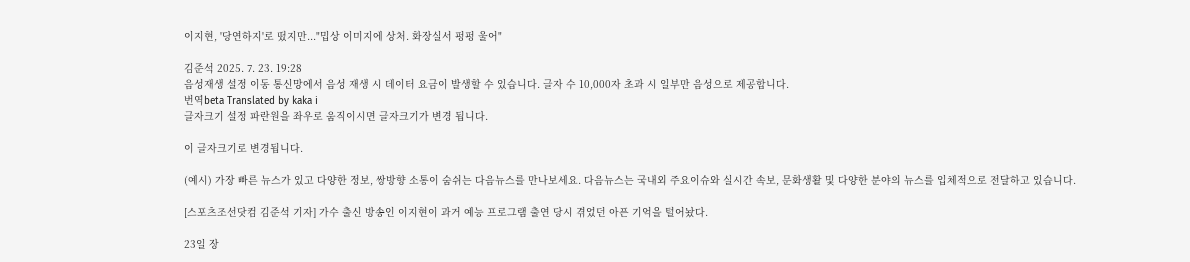이지현, '당연하지'로 떴지만..."밉상 이미지에 상처. 화장실서 펑펑 울어"

김준석 2025. 7. 23. 19:28
음성재생 설정 이동 통신망에서 음성 재생 시 데이터 요금이 발생할 수 있습니다. 글자 수 10,000자 초과 시 일부만 음성으로 제공합니다.
번역beta Translated by kaka i
글자크기 설정 파란원을 좌우로 움직이시면 글자크기가 변경 됩니다.

이 글자크기로 변경됩니다.

(예시) 가장 빠른 뉴스가 있고 다양한 정보, 쌍방향 소통이 숨쉬는 다음뉴스를 만나보세요. 다음뉴스는 국내외 주요이슈와 실시간 속보, 문화생활 및 다양한 분야의 뉴스를 입체적으로 전달하고 있습니다.

[스포츠조선닷컴 김준석 기자] 가수 출신 방송인 이지현이 과거 예능 프로그램 출연 당시 겪었던 아픈 기억을 털어놨다.

23일 장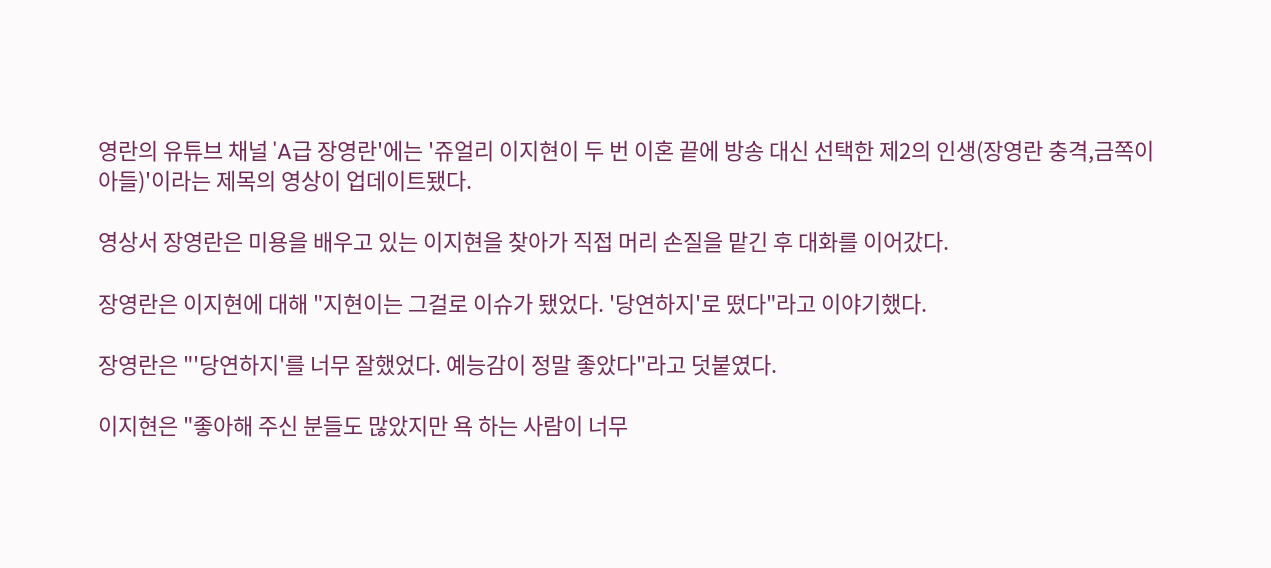영란의 유튜브 채널 'A급 장영란'에는 '쥬얼리 이지현이 두 번 이혼 끝에 방송 대신 선택한 제2의 인생(장영란 충격,금쪽이 아들)'이라는 제목의 영상이 업데이트됐다.

영상서 장영란은 미용을 배우고 있는 이지현을 찾아가 직접 머리 손질을 맡긴 후 대화를 이어갔다.

장영란은 이지현에 대해 "지현이는 그걸로 이슈가 됐었다. '당연하지'로 떴다"라고 이야기했다.

장영란은 "'당연하지'를 너무 잘했었다. 예능감이 정말 좋았다"라고 덧붙였다.

이지현은 "좋아해 주신 분들도 많았지만 욕 하는 사람이 너무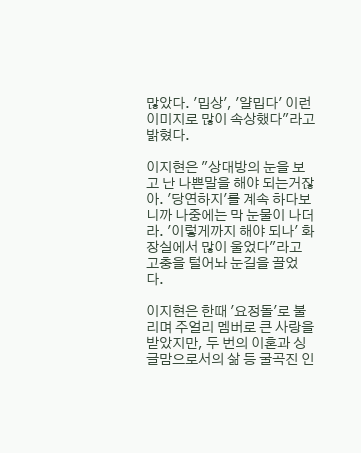많았다. '밉상', '얄밉다' 이런 이미지로 많이 속상했다"라고 밝혔다.

이지현은 "상대방의 눈을 보고 난 나쁜말을 해야 되는거잖아. '당연하지'를 계속 하다보니까 나중에는 막 눈물이 나더라. '이렇게까지 해야 되나' 화장실에서 많이 울었다"라고 고충을 털어놔 눈길을 끌었다.

이지현은 한때 '요정돌'로 불리며 주얼리 멤버로 큰 사랑을 받았지만, 두 번의 이혼과 싱글맘으로서의 삶 등 굴곡진 인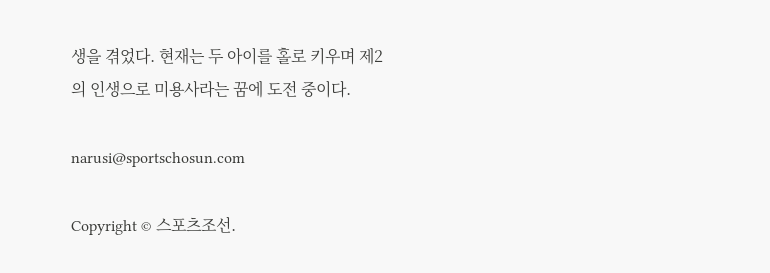생을 겪었다. 현재는 두 아이를 홀로 키우며 제2의 인생으로 미용사라는 꿈에 도전 중이다.

narusi@sportschosun.com

Copyright © 스포츠조선.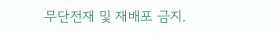무단전재 및 재배포 금지.